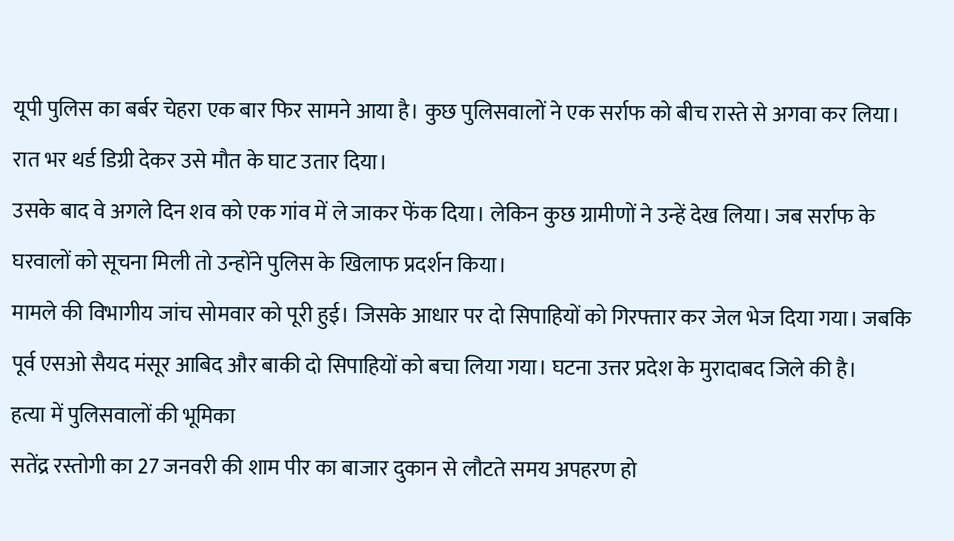यूपी पुलिस का बर्बर चेहरा एक बार फिर सामने आया है। कुछ पुलिसवालों ने एक सर्राफ को बीच रास्ते से अगवा कर लिया। रात भर थर्ड डिग्री देकर उसे मौत के घाट उतार दिया।
उसके बाद वे अगले दिन शव को एक गांव में ले जाकर फेंक दिया। लेकिन कुछ ग्रामीणों ने उन्हें देख लिया। जब सर्राफ के घरवालों को सूचना मिली तो उन्होंने पुलिस के खिलाफ प्रदर्शन किया।
मामले की विभागीय जांच सोमवार को पूरी हुई। जिसके आधार पर दो सिपाहियों को गिरफ्तार कर जेल भेज दिया गया। जबकि पूर्व एसओ सैयद मंसूर आबिद और बाकी दो सिपाहियों को बचा लिया गया। घटना उत्तर प्रदेश के मुरादाबद जिले की है।
हत्या में पुलिसवालों की भूमिका
सतेंद्र रस्तोगी का 27 जनवरी की शाम पीर का बाजार दुकान से लौटते समय अपहरण हो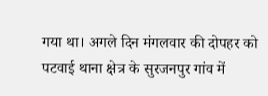गया था। अगले दिन मंगलवार की दोपहर को पटवाई थाना क्षेत्र के सुरजनपुर गांव में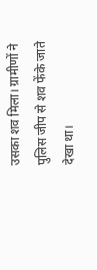उसका शव मिला। ग्रामीणों ने पुलिस जीप से शव फेंके जाते देखा था।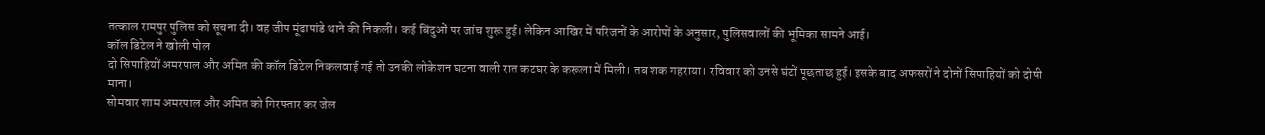तत्काल रामपुर पुलिस को सूचना दी। वह जीप मूंढापांडे थाने की निकली। कई बिंदुओं पर जांच शुरू हुई। लेकिन आखिर में परिजनों के आरोपों के अनुसार, पुलिसवालों की भूमिका सामने आई।
कॉल डिटेल ने खोली पोल
दो सिपाहियों अमरपाल और अमित की कॉल डिटेल निकलवाई गई तो उनकी लोकेशन घटना वाली रात कटघर के करूला में मिली। तब शक गहराया। रविवार को उनसे घंटों पूछताछ हुई। इसके बाद अफसरों ने दोनों सिपाहियों को दोषी माना।
सोमवार शाम अमरपाल और अमित को गिरफ्तार कर जेल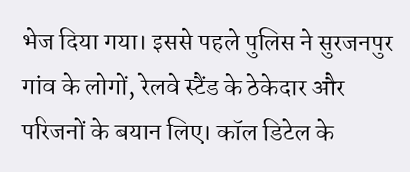भेज दिया गया। इससे पहले पुलिस ने सुरजनपुर गांव के लोगों, रेलवे स्टैंड के ठेकेदार और परिजनों के बयान लिए। कॉल डिटेल के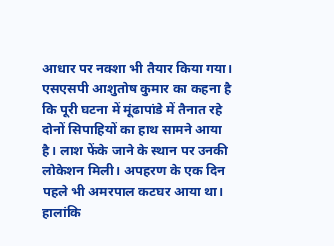आधार पर नक्शा भी तैयार किया गया।
एसएसपी आशुतोष कुमार का कहना है कि पूरी घटना में मूंढापांडे में तैनात रहे दोनों सिपाहियों का हाथ सामने आया है। लाश फेंके जाने के स्थान पर उनकी लोकेशन मिली। अपहरण के एक दिन पहले भी अमरपाल कटघर आया था। हालांकि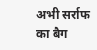अभी सर्राफ का बैग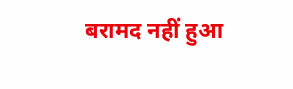बरामद नहीं हुआ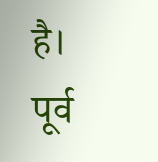है। पूर्व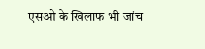एसओ के खिलाफ भी जांच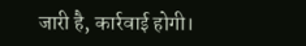जारी है, कार्रवाई होगी।